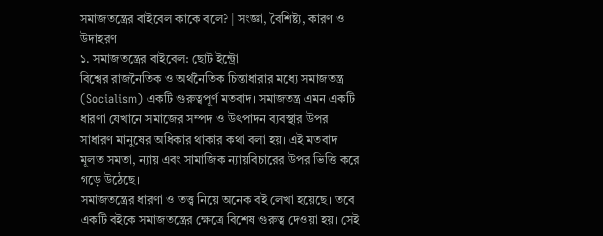সমাজতন্ত্রের বাইবেল কাকে বলে? | সংজ্ঞা, বৈশিষ্ট্য, কারণ ও উদাহরণ
১. সমাজতন্ত্রের বাইবেল: ছোট ইন্ট্রো
বিশ্বের রাজনৈতিক ও অর্থনৈতিক চিন্তাধারার মধ্যে সমাজতন্ত্র (Socialism) একটি গুরুত্বপূর্ণ মতবাদ। সমাজতন্ত্র এমন একটি ধারণা যেখানে সমাজের সম্পদ ও উৎপাদন ব্যবস্থার উপর সাধারণ মানুষের অধিকার থাকার কথা বলা হয়। এই মতবাদ মূলত সমতা, ন্যায় এবং সামাজিক ন্যায়বিচারের উপর ভিত্তি করে গড়ে উঠেছে।
সমাজতন্ত্রের ধারণা ও তত্ত্ব নিয়ে অনেক বই লেখা হয়েছে। তবে একটি বইকে সমাজতন্ত্রের ক্ষেত্রে বিশেষ গুরুত্ব দেওয়া হয়। সেই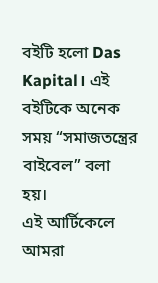বইটি হলো Das Kapital। এই বইটিকে অনেক সময় “সমাজতন্ত্রের বাইবেল” বলা হয়।
এই আর্টিকেলে আমরা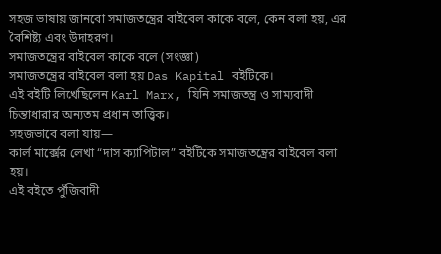সহজ ভাষায় জানবো সমাজতন্ত্রের বাইবেল কাকে বলে, কেন বলা হয়, এর বৈশিষ্ট্য এবং উদাহরণ।
সমাজতন্ত্রের বাইবেল কাকে বলে (সংজ্ঞা)
সমাজতন্ত্রের বাইবেল বলা হয় Das Kapital বইটিকে।
এই বইটি লিখেছিলেন Karl Marx, যিনি সমাজতন্ত্র ও সাম্যবাদী চিন্তাধারার অন্যতম প্রধান তাত্ত্বিক।
সহজভাবে বলা যায়—
কার্ল মার্ক্সের লেখা “দাস ক্যাপিটাল” বইটিকে সমাজতন্ত্রের বাইবেল বলা হয়।
এই বইতে পুঁজিবাদী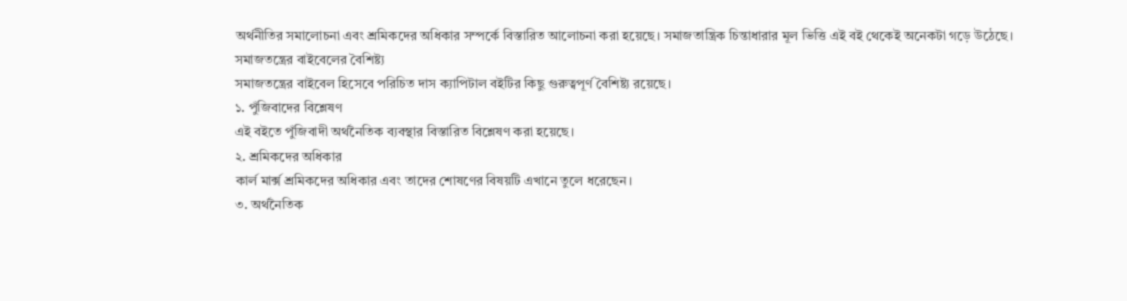অর্থনীতির সমালোচনা এবং শ্রমিকদের অধিকার সম্পর্কে বিস্তারিত আলোচনা করা হয়েছে। সমাজতান্ত্রিক চিন্তাধারার মূল ভিত্তি এই বই থেকেই অনেকটা গড়ে উঠেছে।
সমাজতন্ত্রের বাইবেলের বৈশিষ্ট্য
সমাজতন্ত্রের বাইবেল হিসেবে পরিচিত দাস ক্যাপিটাল বইটির কিছু গুরুত্বপূর্ণ বৈশিষ্ট্য রয়েছে।
১. পুঁজিবাদের বিশ্লেষণ
এই বইতে পুঁজিবাদী অর্থনৈতিক ব্যবস্থার বিস্তারিত বিশ্লেষণ করা হয়েছে।
২. শ্রমিকদের অধিকার
কার্ল মার্ক্স শ্রমিকদের অধিকার এবং তাদের শোষণের বিষয়টি এখানে তুলে ধরেছেন।
৩. অর্থনৈতিক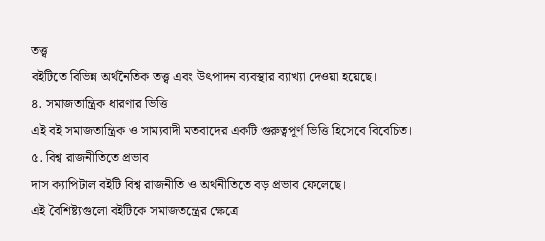তত্ত্ব
বইটিতে বিভিন্ন অর্থনৈতিক তত্ত্ব এবং উৎপাদন ব্যবস্থার ব্যাখ্যা দেওয়া হয়েছে।
৪. সমাজতান্ত্রিক ধারণার ভিত্তি
এই বই সমাজতান্ত্রিক ও সাম্যবাদী মতবাদের একটি গুরুত্বপূর্ণ ভিত্তি হিসেবে বিবেচিত।
৫. বিশ্ব রাজনীতিতে প্রভাব
দাস ক্যাপিটাল বইটি বিশ্ব রাজনীতি ও অর্থনীতিতে বড় প্রভাব ফেলেছে।
এই বৈশিষ্ট্যগুলো বইটিকে সমাজতন্ত্রের ক্ষেত্রে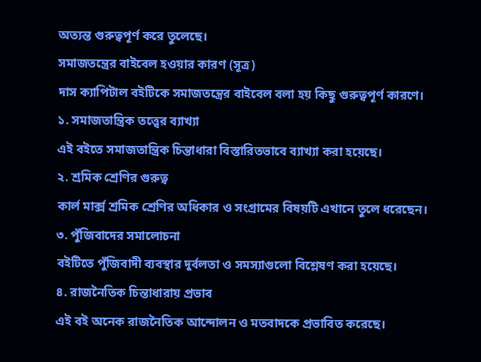অত্যন্ত গুরুত্বপূর্ণ করে তুলেছে।
সমাজতন্ত্রের বাইবেল হওয়ার কারণ (সূত্র)
দাস ক্যাপিটাল বইটিকে সমাজতন্ত্রের বাইবেল বলা হয় কিছু গুরুত্বপূর্ণ কারণে।
১. সমাজতান্ত্রিক তত্ত্বের ব্যাখ্যা
এই বইতে সমাজতান্ত্রিক চিন্তাধারা বিস্তারিতভাবে ব্যাখ্যা করা হয়েছে।
২. শ্রমিক শ্রেণির গুরুত্ব
কার্ল মার্ক্স শ্রমিক শ্রেণির অধিকার ও সংগ্রামের বিষয়টি এখানে তুলে ধরেছেন।
৩. পুঁজিবাদের সমালোচনা
বইটিতে পুঁজিবাদী ব্যবস্থার দুর্বলতা ও সমস্যাগুলো বিশ্লেষণ করা হয়েছে।
৪. রাজনৈতিক চিন্তাধারায় প্রভাব
এই বই অনেক রাজনৈতিক আন্দোলন ও মতবাদকে প্রভাবিত করেছে।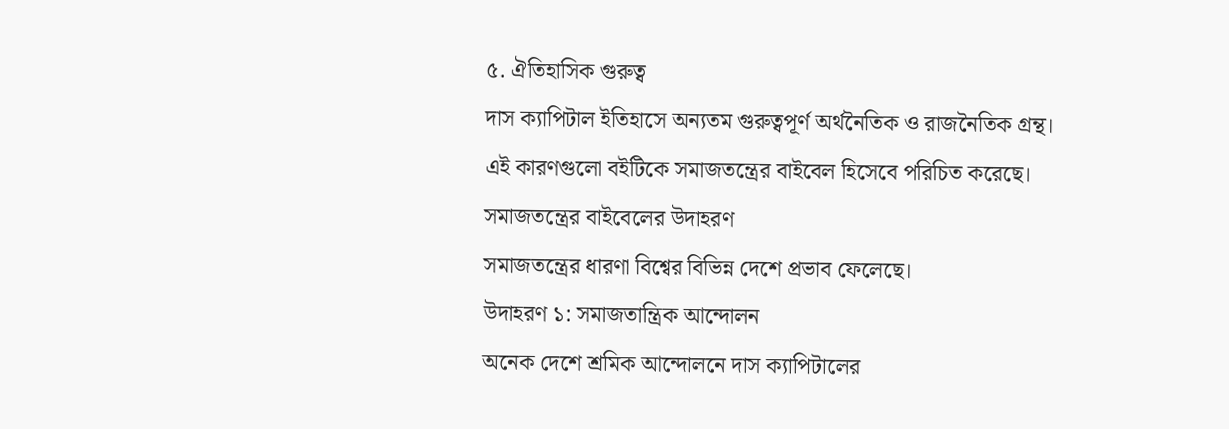৫. ঐতিহাসিক গুরুত্ব
দাস ক্যাপিটাল ইতিহাসে অন্যতম গুরুত্বপূর্ণ অর্থনৈতিক ও রাজনৈতিক গ্রন্থ।
এই কারণগুলো বইটিকে সমাজতন্ত্রের বাইবেল হিসেবে পরিচিত করেছে।
সমাজতন্ত্রের বাইবেলের উদাহরণ
সমাজতন্ত্রের ধারণা বিশ্বের বিভিন্ন দেশে প্রভাব ফেলেছে।
উদাহরণ ১: সমাজতান্ত্রিক আন্দোলন
অনেক দেশে শ্রমিক আন্দোলনে দাস ক্যাপিটালের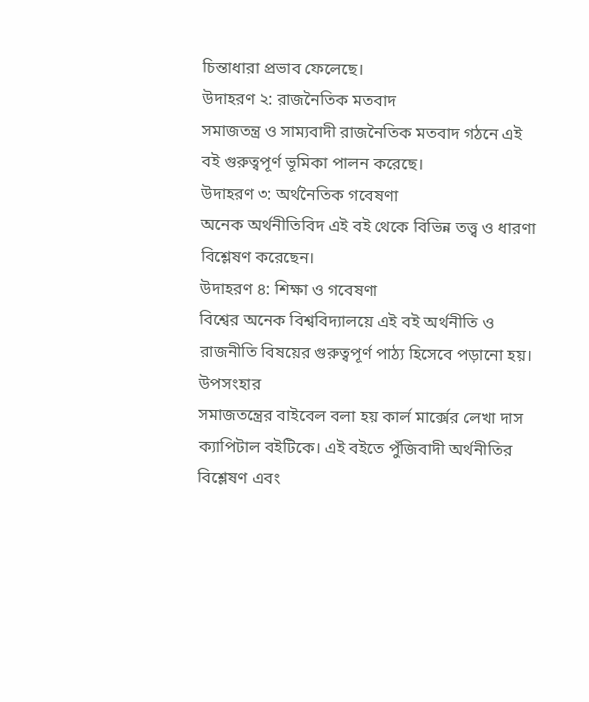চিন্তাধারা প্রভাব ফেলেছে।
উদাহরণ ২: রাজনৈতিক মতবাদ
সমাজতন্ত্র ও সাম্যবাদী রাজনৈতিক মতবাদ গঠনে এই বই গুরুত্বপূর্ণ ভূমিকা পালন করেছে।
উদাহরণ ৩: অর্থনৈতিক গবেষণা
অনেক অর্থনীতিবিদ এই বই থেকে বিভিন্ন তত্ত্ব ও ধারণা বিশ্লেষণ করেছেন।
উদাহরণ ৪: শিক্ষা ও গবেষণা
বিশ্বের অনেক বিশ্ববিদ্যালয়ে এই বই অর্থনীতি ও রাজনীতি বিষয়ের গুরুত্বপূর্ণ পাঠ্য হিসেবে পড়ানো হয়।
উপসংহার
সমাজতন্ত্রের বাইবেল বলা হয় কার্ল মার্ক্সের লেখা দাস ক্যাপিটাল বইটিকে। এই বইতে পুঁজিবাদী অর্থনীতির বিশ্লেষণ এবং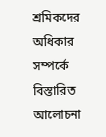শ্রমিকদের অধিকার সম্পর্কে বিস্তারিত আলোচনা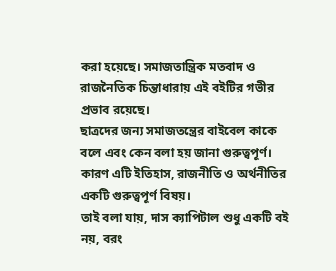করা হয়েছে। সমাজতান্ত্রিক মতবাদ ও রাজনৈতিক চিন্তাধারায় এই বইটির গভীর প্রভাব রয়েছে।
ছাত্রদের জন্য সমাজতন্ত্রের বাইবেল কাকে বলে এবং কেন বলা হয় জানা গুরুত্বপূর্ণ। কারণ এটি ইতিহাস, রাজনীতি ও অর্থনীতির একটি গুরুত্বপূর্ণ বিষয়।
তাই বলা যায়, দাস ক্যাপিটাল শুধু একটি বই নয়, বরং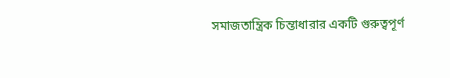সমাজতান্ত্রিক চিন্তাধারার একটি গুরুত্বপূর্ণ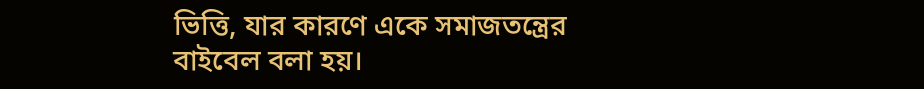ভিত্তি, যার কারণে একে সমাজতন্ত্রের বাইবেল বলা হয়।